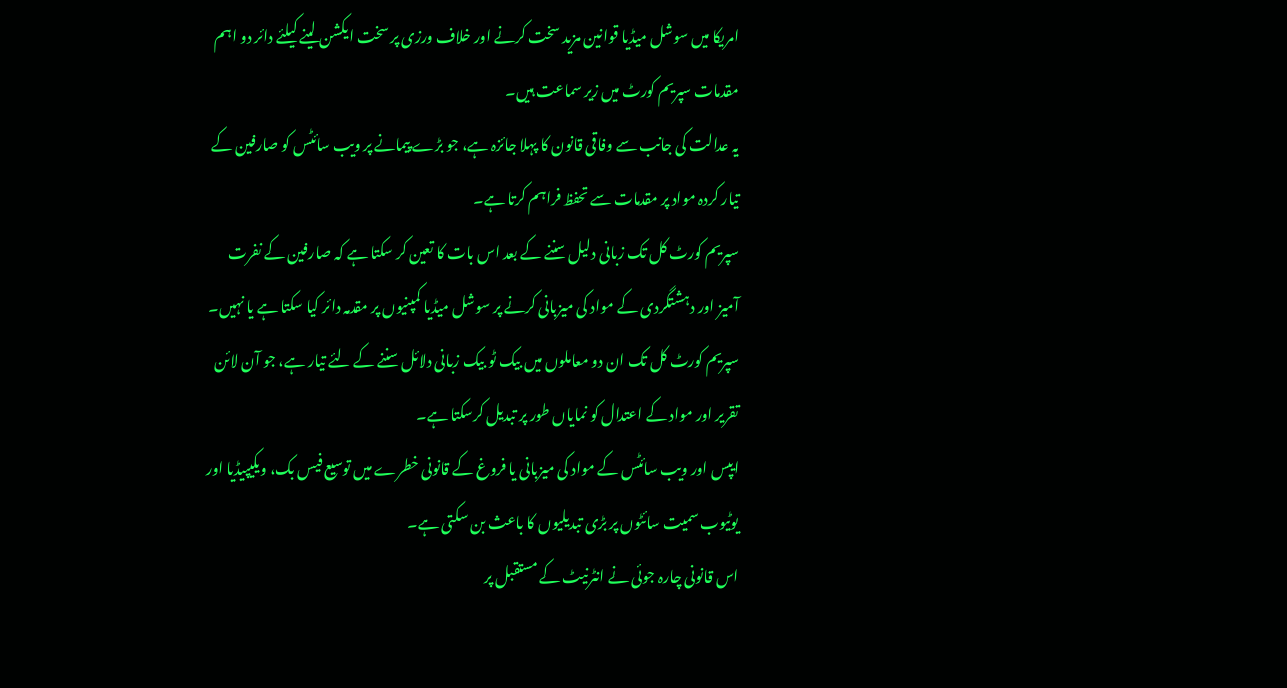امریکا میں سوشل میڈیا قوانین مزید سخت کرنے اور خلاف ورزی پر سخت ایکشن لینے کیلئے دائر دو اہم مقدمات سپریم کورٹ میں زیر سماعت ہیں۔
یہ عدالت کی جانب سے وفاقی قانون کا پہلا جائزہ ہے، جو بڑے پیمانے پر ویب سائٹس کو صارفین کے تیار کردہ مواد پر مقدمات سے تحفظ فراہم کرتا ہے۔
سپریم کورٹ کل تک زبانی دلیل سننے کے بعد اس بات کا تعین کر سکتا ہے کہ صارفین کے نفرت آمیز اور دہشتگردی کے مواد کی میزبانی کرنے پر سوشل میڈیا کمپنیوں پر مقدمہ دائر کیا سکتا ہے یا نہیں۔
سپریم کورٹ کل تک ان دو معاملوں میں بیک ٹو بیک زبانی دلائل سننے کے لئے تیار ہے، جو آن لائن تقریر اور مواد کے اعتدال کو نمایاں طور پر تبدیل کرسکتا ہے۔
ایپس اور ویب سائٹس کے مواد کی میزبانی یا فروغ کے قانونی خطرے میں توسیع فیس بک، ویکیپیڈیا اور یوٹیوب سمیت سائٹوں پر بڑی تبدیلیوں کا باعث بن سکتی ہے۔
اس قانونی چارہ جوئی نے انٹرنیٹ کے مستقبل پر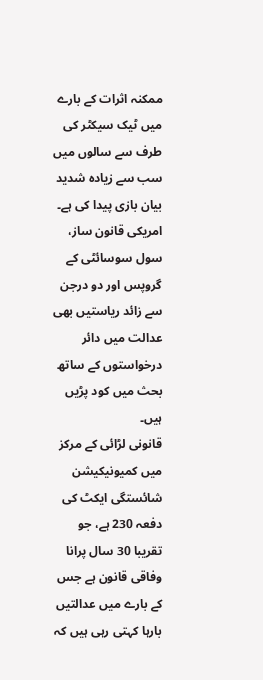ممکنہ اثرات کے بارے میں ٹیک سیکٹر کی طرف سے سالوں میں سب سے زیادہ شدید بیان بازی پیدا کی ہے۔
امریکی قانون ساز، سول سوسائٹی کے گروپس اور دو درجن سے زائد ریاستیں بھی عدالت میں دائر درخواستوں کے ساتھ بحث میں کود پڑیں ہیں۔
قانونی لڑائی کے مرکز میں کمیونیکیشن شائستگی ایکٹ کی دفعہ 230 ہے، جو تقریبا 30 سال پرانا وفاقی قانون ہے جس کے بارے میں عدالتیں بارہا کہتی رہی ہیں کہ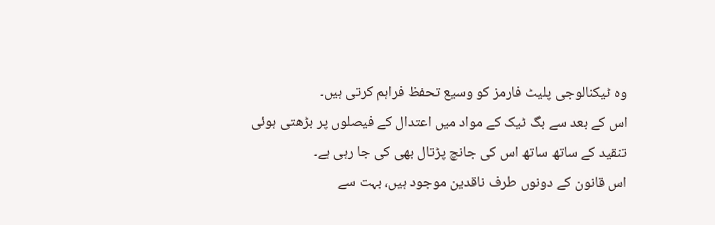وہ ٹیکنالوجی پلیٹ فارمز کو وسیع تحفظ فراہم کرتی ہیں۔
اس کے بعد سے بگ ٹیک کے مواد میں اعتدال کے فیصلوں پر بڑھتی ہوئی تنقید کے ساتھ ساتھ اس کی جانچ پڑتال بھی کی جا رہی ہے۔
اس قانون کے دونوں طرف ناقدین موجود ہیں، بہت سے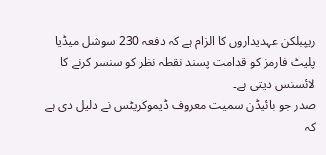ریپبلکن عہدیداروں کا الزام ہے کہ دفعہ 230 سوشل میڈیا پلیٹ فارمز کو قدامت پسند نقطہ نظر کو سنسر کرنے کا لائسنس دیتی ہے۔
صدر جو بائیڈن سمیت معروف ڈیموکریٹس نے دلیل دی ہے کہ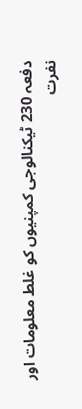دفعہ 230 ٹیکنالوجی کمپنیوں کو غلط معلومات اور نفرت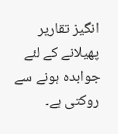انگیز تقاریر پھیلانے کے لئے جوابدہ ہونے سے روکتی ہے۔